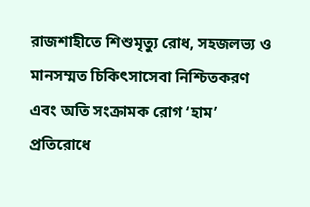রাজশাহীতে শিশুমৃত্যু রোধ, সহজলভ্য ও মানসম্মত চিকিৎসাসেবা নিশ্চিতকরণ এবং অতি সংক্রামক রোগ ‘হাম’ প্রতিরোধে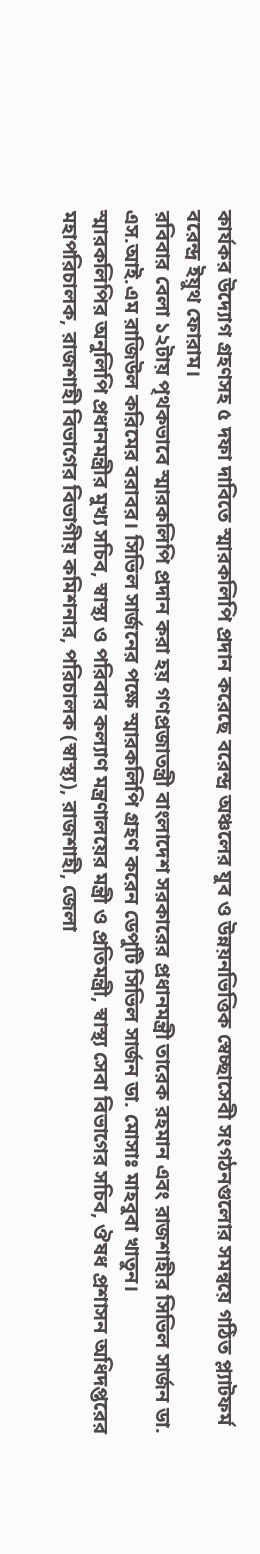কার্যকর উদ্যোগ গ্রহণসহ ৫ দফা দাবিতে স্মারকলিপি প্রদান করেছে বরেন্দ্র অঞ্চলের যুব ও উন্নয়নভিত্তিক স্বেচ্ছাসেবী সংগঠনগুলোর সমন্বয়ে গঠিত প্ল্যাটফর্ম বরেন্দ্র ইয়ুথ ফোরাম।
রবিবার বেলা ১২টায় পৃথকভাবে স্মারকলিপি প্রদান করা হয় গণপ্রজাতন্ত্রী বাংলাদেশ সরকারের প্রধানমন্ত্রী তারেক রহমান এবং রাজশাহীর সিভিল সার্জন ডা. এস.আই.এম রাজিউল করিমের বরাবর। সিভিল সার্জনের পক্ষে স্মারকলিপি গ্রহণ করেন ডেপুটি সিভিল সার্জন ডা. মোসাঃ মাহবুবা খাতুন।
স্মারকলিপির অনুলিপি প্রধানমন্ত্রীর মুখ্য সচিব, স্বাস্থ্য ও পরিবার কল্যাণ মন্ত্রণালয়ের মন্ত্রী ও প্রতিমন্ত্রী, স্বাস্থ্য সেবা বিভাগের সচিব, ঔষধ প্রশাসন অধিদপ্তরের মহাপরিচালক, রাজশাহী বিভাগের বিভাগীয় কমিশনার, পরিচালক (স্বাস্থ্য), রাজশাহী, জেলা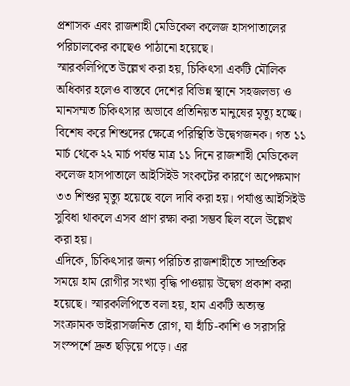প্রশাসক এবং রাজশাহী মেডিকেল কলেজ হাসপাতালের পরিচালকের কাছেও পাঠানো হয়েছে।
স্মারকলিপিতে উল্লেখ করা হয়, চিকিৎসা একটি মৌলিক অধিকার হলেও বাস্তবে দেশের বিভিন্ন স্থানে সহজলভ্য ও মানসম্মত চিকিৎসার অভাবে প্রতিনিয়ত মানুষের মৃত্যু হচ্ছে। বিশেষ করে শিশুদের ক্ষেত্রে পরিস্থিতি উদ্বেগজনক। গত ১১ মার্চ থেকে ২২ মার্চ পর্যন্ত মাত্র ১১ দিনে রাজশাহী মেডিকেল কলেজ হাসপাতালে আইসিইউ সংকটের কারণে অপেক্ষমাণ ৩৩ শিশুর মৃত্যু হয়েছে বলে দাবি করা হয়। পর্যাপ্ত আইসিইউ সুবিধা থাকলে এসব প্রাণ রক্ষা করা সম্ভব ছিল বলে উল্লেখ করা হয়।
এদিকে, চিকিৎসার জন্য পরিচিত রাজশাহীতে সাম্প্রতিক সময়ে হাম রোগীর সংখ্যা বৃদ্ধি পাওয়ায় উদ্বেগ প্রকাশ করা হয়েছে। স্মারকলিপিতে বলা হয়, হাম একটি অত্যন্ত সংক্রামক ভাইরাসজনিত রোগ, যা হাঁচি-কাশি ও সরাসরি সংস্পর্শে দ্রুত ছড়িয়ে পড়ে। এর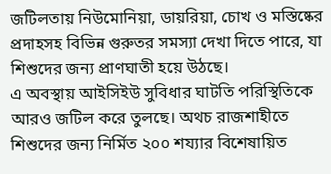জটিলতায় নিউমোনিয়া, ডায়রিয়া, চোখ ও মস্তিষ্কের প্রদাহসহ বিভিন্ন গুরুতর সমস্যা দেখা দিতে পারে, যা শিশুদের জন্য প্রাণঘাতী হয়ে উঠছে।
এ অবস্থায় আইসিইউ সুবিধার ঘাটতি পরিস্থিতিকে আরও জটিল করে তুলছে। অথচ রাজশাহীতে শিশুদের জন্য নির্মিত ২০০ শয্যার বিশেষায়িত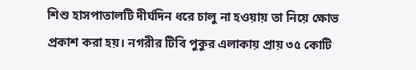শিশু হাসপাতালটি দীর্ঘদিন ধরে চালু না হওয়ায় তা নিয়ে ক্ষোভ প্রকাশ করা হয়। নগরীর টিবি পুকুর এলাকায় প্রায় ৩৫ কোটি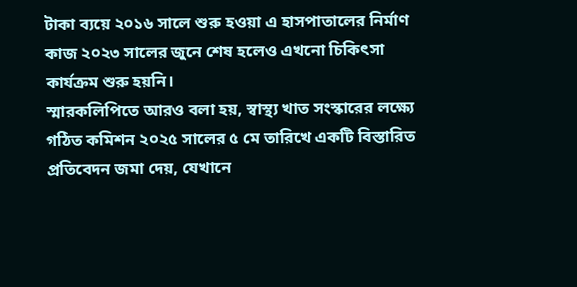টাকা ব্যয়ে ২০১৬ সালে শুরু হওয়া এ হাসপাতালের নির্মাণ কাজ ২০২৩ সালের জুনে শেষ হলেও এখনো চিকিৎসা কার্যক্রম শুরু হয়নি।
স্মারকলিপিতে আরও বলা হয়, স্বাস্থ্য খাত সংস্কারের লক্ষ্যে গঠিত কমিশন ২০২৫ সালের ৫ মে তারিখে একটি বিস্তারিত প্রতিবেদন জমা দেয়, যেখানে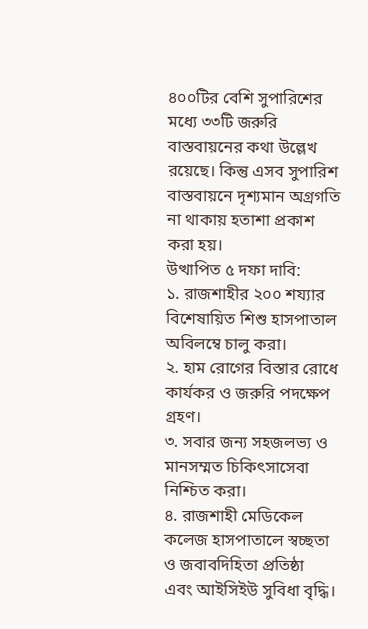৪০০টির বেশি সুপারিশের মধ্যে ৩৩টি জরুরি বাস্তবায়নের কথা উল্লেখ রয়েছে। কিন্তু এসব সুপারিশ বাস্তবায়নে দৃশ্যমান অগ্রগতি না থাকায় হতাশা প্রকাশ করা হয়।
উত্থাপিত ৫ দফা দাবি:
১. রাজশাহীর ২০০ শয্যার বিশেষায়িত শিশু হাসপাতাল অবিলম্বে চালু করা।
২. হাম রোগের বিস্তার রোধে কার্যকর ও জরুরি পদক্ষেপ গ্রহণ।
৩. সবার জন্য সহজলভ্য ও মানসম্মত চিকিৎসাসেবা নিশ্চিত করা।
৪. রাজশাহী মেডিকেল কলেজ হাসপাতালে স্বচ্ছতা ও জবাবদিহিতা প্রতিষ্ঠা এবং আইসিইউ সুবিধা বৃদ্ধি।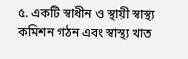৫. একটি স্বাধীন ও স্থায়ী স্বাস্থ্য কমিশন গঠন এবং স্বাস্থ্য খাত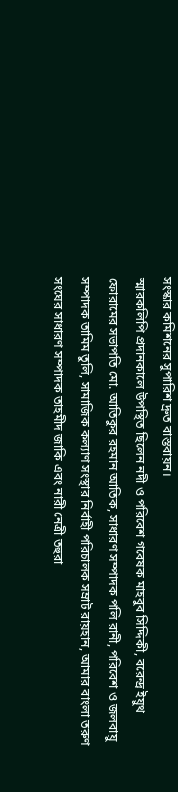সংস্কার কমিশনের সুপারিশ দ্রুত বাস্তবায়ন।
স্মারকলিপি প্রদানকালে উপস্থিত ছিলেন নদী ও পরিবেশ গবেষক মাহবুব সিদ্দিকী, বরেন্দ্র ইয়ুথ ফোরামের সভাপতি মো. আতিকুর রহমান আতিক, সাধারণ সম্পাদক পলি রানী, পরিবেশ ও জলবায়ু সম্পাদক তামিম তুলি, সামাজিক কল্যাণ সংস্থার নির্বাহী পরিচালক সম্রাট রায়হান, আমার বাংলা তরুণ সংঘের সাধারণ সম্পাদক তাহমীদ জাকি এবং নারী নেত্রী তহুরা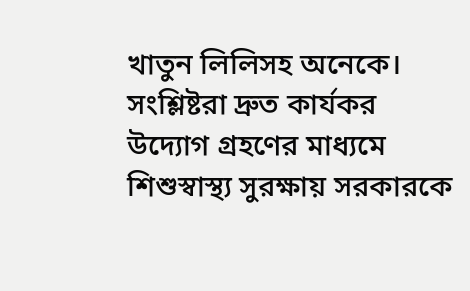খাতুন লিলিসহ অনেকে।
সংশ্লিষ্টরা দ্রুত কার্যকর উদ্যোগ গ্রহণের মাধ্যমে শিশুস্বাস্থ্য সুরক্ষায় সরকারকে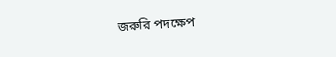জরুরি পদক্ষেপ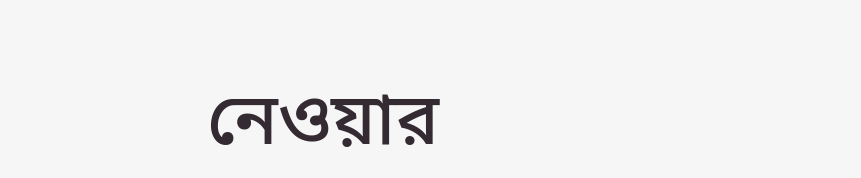নেওয়ার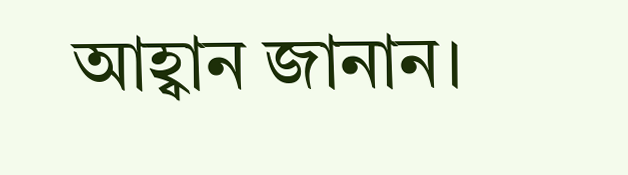আহ্বান জানান।